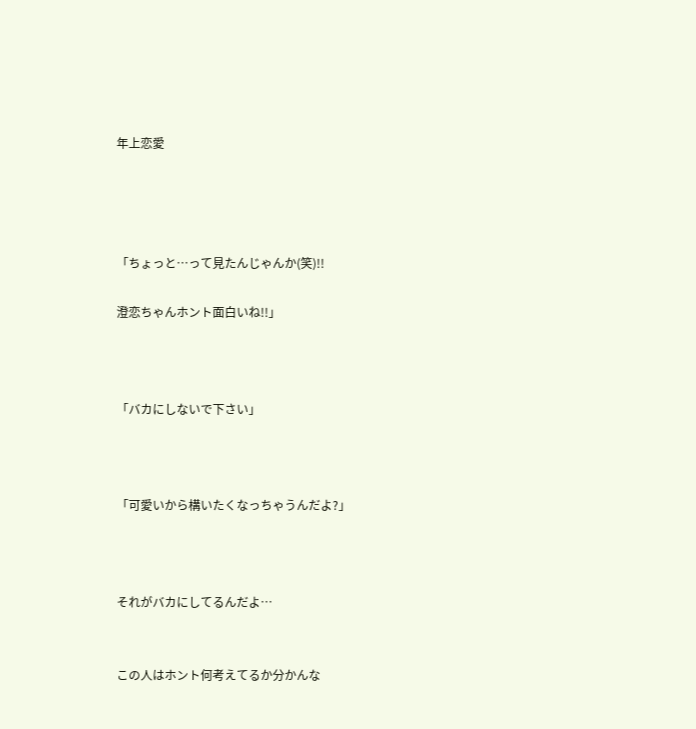年上恋愛




「ちょっと…って見たんじゃんか(笑)!!

澄恋ちゃんホント面白いね!!」



「バカにしないで下さい」



「可愛いから構いたくなっちゃうんだよ?」



それがバカにしてるんだよ…


この人はホント何考えてるか分かんな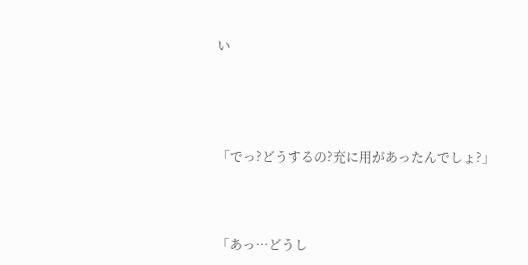い




「でっ?どうするの?充に用があったんでしょ?」



「あっ…どうし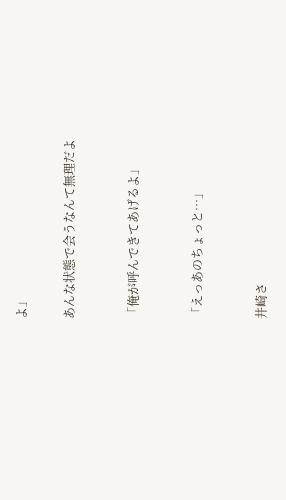よ」


あんな状態で会うなんて無理だよ



「俺が呼んできてあげるよ」



「えっあのちょっと…」



井崎さ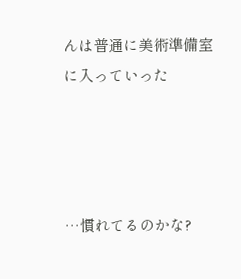んは普通に美術準備室に入っていった




…慣れてるのかな?